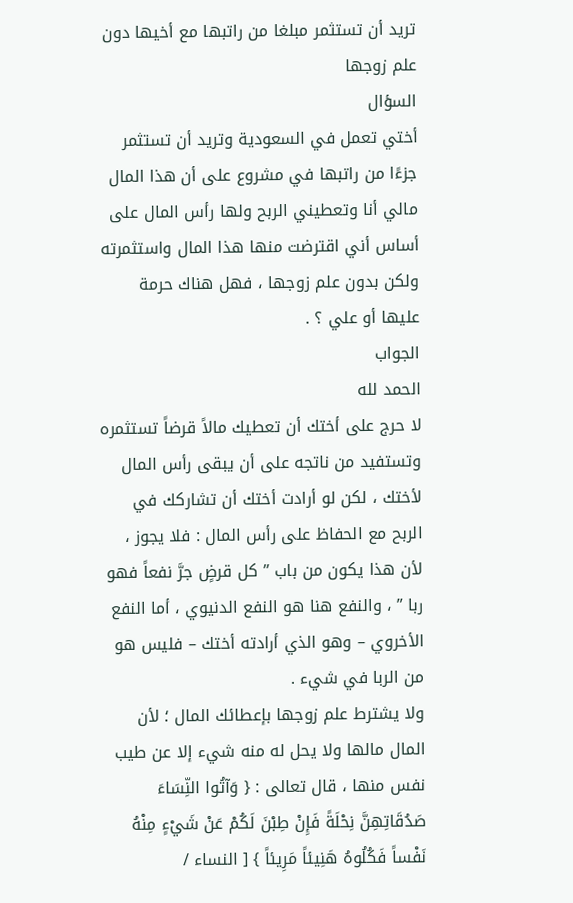تريد أن تستثمر مبلغا من راتبها مع أخيها دون علم زوجها
السؤال
أختي تعمل في السعودية وتريد أن تستثمر جزءًا من راتبها في مشروع على أن هذا المال مالي أنا وتعطيني الربح ولها رأس المال على أساس أني اقترضت منها هذا المال واستثمرته ولكن بدون علم زوجها ، فهل هناك حرمة عليها أو علي ؟ .
الجواب
الحمد لله
لا حرج على أختك أن تعطيك مالاً قرضاً تستثمره وتستفيد من ناتجه على أن يبقى رأس المال لأختك ، لكن لو أرادت أختك أن تشاركك في الربح مع الحفاظ على رأس المال : فلا يجوز ، لأن هذا يكون من باب ” كل قرضٍ جرَّ نفعاً فهو ربا ” ، والنفع هنا هو النفع الدنيوي ، أما النفع الأخروي – وهو الذي أرادته أختك – فليس هو من الربا في شيء .
ولا يشترط علم زوجها بإعطائك المال ؛ لأن المال مالها ولا يحل له منه شيء إلا عن طيب نفس منها ، قال تعالى : { وَآتُوا النِّسَاءَ صَدُقَاتِهِنَّ نِحْلَةً فَإِنْ طِبْنَ لَكُمْ عَنْ شَيْءٍ مِنْهُ نَفْساً فَكُلُوهُ هَنِيئاً مَرِيئاً } [ النساء /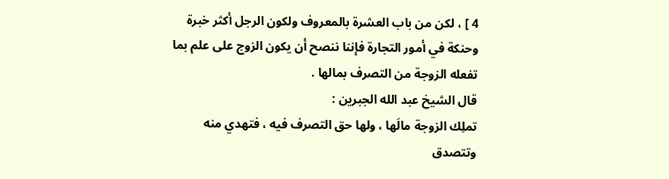4 ] ، لكن من باب العشرة بالمعروف ولكون الرجل أكثر خبرة وحنكة في أمور التجارة فإننا ننصح أن يكون الزوج على علم بما تفعله الزوجة من التصرف بمالها .
قال الشيخ عبد الله الجبرين :
تملِك الزوجة مالَها ، ولها حق التصرف فيه ، فتهدي منه وتتصدق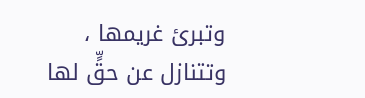وتبرئ غريمها ، وتتنازل عن حقٍّ لها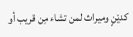كديْنٍ وميراث لمن تشاء مِن قريب أو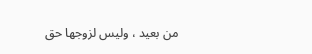من بعيد ، وليس لزوجها حق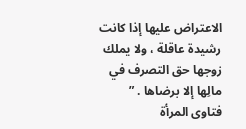الاعتراض عليها إذا كانت رشيدة عاقلة ، ولا يملك زوجها حق التصرف في مالِها إلا برضاها . ” فتاوى المرأة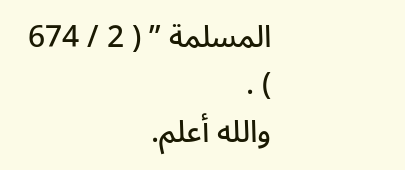المسلمة ” ( 2 / 674 ) .
والله أعلم.